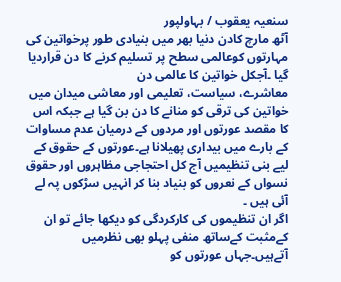سنعیہ یعقوب / بہاولپور
آٹھ مارچ کادن دنیا بھر میں بنیادی طور پرخواتین کی مہارتوں کوعالمی سطح پر تسلیم کرنے کا دن قراردیا گیا ۔آجکل خواتین کا عالمی دن
معاشرے، سیاست، تعلیمی اور معاشی میدان میں خواتین کی ترقی کو منانے کا دن بن گیا ہے جبکہ اس کا مقصد عورتوں اور مردوں کے درمیان عدم مساوات کے بارے میں بیداری پھیلانا ہے۔عورتوں کے حقوق کے لیے بنی تنظیمیں آج کل احتجاجی مظاہروں اور حقوق نسواں کے نعروں کو بنیاد بنا کر انہیں سڑکوں پہ لے آئی ہیں ۔
اگر ان تنظیموں کی کارکردگی کو دیکھا جائے تو ان کےمثبت کےساتھ منفی پہلو بھی نظرمیں آتےہیں۔جہاں عورتوں کو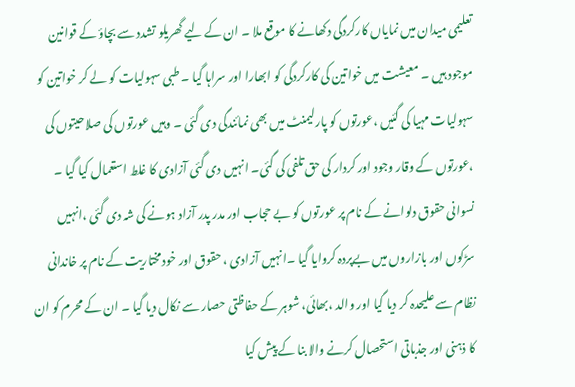تعلیمی میدان میں نمایاں کارکردگی دکھانے کا موقع ملا ۔ ان کے لیے گھریلو تشدد سے بچاؤ کے قوانین موجود ہیں ۔ معیشت میں خواتین کی کارکردگی کو ابھارا اور سراہا گیا ۔ طبی سہولیات کو لے کر خواتین کو سہولیات مہیا کی گئیں ،عورتوں کو پارلیمنٹ میں بھی نمائندگی دی گئی ۔ وہیں عورتوں کی صلاحیتوں کی ،عورتوں کے وقار وجود اور کردار کی حق تلفی کی گئی۔ انہیں دی گئی آزادی کا غلط استعمال کیا گیا ۔
نسوانی حقوق دلوانے کے نام پر عورتوں کو بے حجاب اور مدر پدر آزاد ہونے کی شہ دی گئی ،انہیں سڑکوں اور بازاروں میں بےپردہ کروایا گیا ۔انہیں آزادی ، حقوق اور خودمختاریت کے نام پر خاندانی نظام سے علیحدہ کر دیا گیا اور والد ،بھائی، شوہر کے حفاظتی حصار سے نکال دیا گیا ۔ ان کے محرم کو ان کا ذہنی اور جذباتی استحصال کرنے والا بنا کے پیش کیا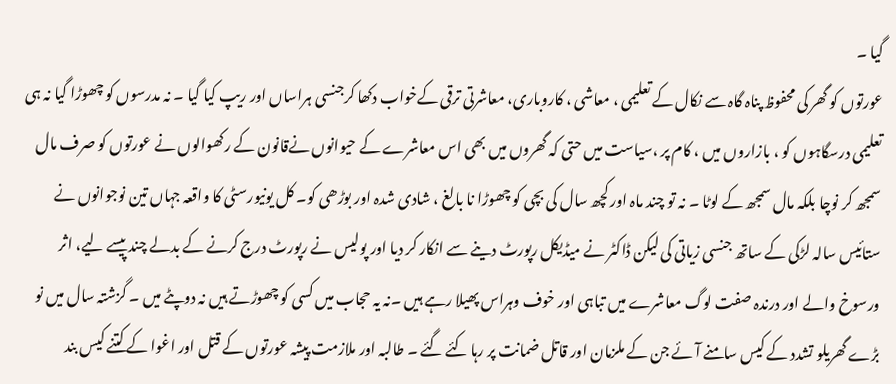گیا ۔
عورتوں کو گھر کی محفوظ پناہ گاہ سے نکال کے تعلیمی ، معاشی ، کاروباری، معاشرتی ترقی کےخواب دکھا کرجنسی ہراساں اور ریپ کیا گیا ۔ نہ مدرسوں کو چھوڑا گیا نہ ہی تعلیمی درسگاہوں کو ، بازاروں میں ، کام پر ،سیاست میں حتی کہ گھروں میں بھی اس معاشرے کے حیوانوں نےقانون کے رکھوالوں نے عورتوں کو صرف مال سمجھ کر نوچا بلکہ مال سمجھ کے لوٹا ۔ نہ تو چند ماہ اور کچھ سال کی بچی کو چھوڑا نا بالغ ، شادی شدہ اور بوڑھی کو۔ کل یونیورسٹی کا واقعہ جہاں تین نوجوانوں نے ستائیس سالہ لڑکی کے ساتھ جنسی زیاتی کی لیکن ڈاکٹر نے میڈیکل رپورٹ دینے سے انکار کر دیا اور پولیس نے رپورٹ درج کرنے کے بدلے چند پیسے لیے، اثر ورسوخ والے اور درندہ صفت لوگ معاشرے میں تباہی اور خوف وہراس پھیلا رہے ہیں ۔نہ یہ حجاب میں کسی کو چھوڑتے ہیں نہ دوپٹے میں ۔ گزشتہ سال میں نو بڑے گھریلو تشدد کے کیس سامنے آئے جن کے ملزمان اور قاتل ضمانت پر رہا کئے گئے ۔ طالبہ اور ملازمت پیشہ عورتوں کے قتل اور اغوا کے کتنے کیس بند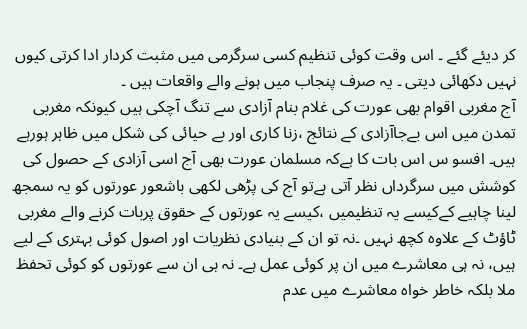کر دیئے گئے ۔ اس وقت کوئی تنظیم کسی سرگرمی میں مثبت کردار ادا کرتی کیوں نہیں دکھائی دیتی ۔ یہ صرف پنجاب میں ہونے والے واقعات ہیں ۔
آج مغربی اقوام بھی عورت کی غلام بنام آزادی سے تنگ آچکی ہیں کیونکہ مغربی تمدن میں اس بےجاآزادی کے نتائج ،زنا کاری اور بے حیائی کی شکل میں ظاہر ہورہے ہیں۔ افسو س اس بات کا ہےکہ مسلمان عورت بھی آج اسی آزادی کے حصول کی کوشش میں سرگرداں نظر آتی ہےتو آج کی پڑھی لکھی باشعور عورتوں کو یہ سمجھ لینا چاہیے کےکیسے یہ تنظیمیں ،کیسے یہ عورتوں کے حقوق پربات کرنے والے مغربی ٹاؤٹ کے علاوہ کچھ نہیں ۔نہ تو ان کے بنیادی نظریات اور اصول کوئی بہتری کے لیے ہیں، نہ ہی معاشرے میں ان پر کوئی عمل ہے۔ نہ ہی ان سے عورتوں کو کوئی تحفظ ملا بلکہ خاطر خواہ معاشرے میں عدم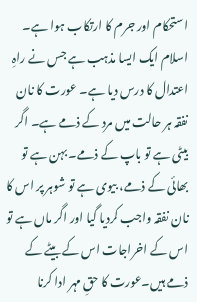استحکام اور جرم کا ارتکاب ہوا ہے۔
اسلام ایک ایسا مذہب ہے جس نے راہِ اعتدال کا درس دیا ہے۔ عورت کا نان نفقہ ہر حالت میں مرد کے ذمے ہے۔ اگر بیٹی ہے تو باپ کے ذمے۔ بہن ہے تو بھائی کے ذمے، بیوی ہے تو شوہر پر اس کا نان نفقہ واجب کردیا گیا اور اگر ماں ہے تو اس کے اخراجات اس کے بیٹے کے ذمے ہیں۔عورت کا حقِ مہر ادا کرنا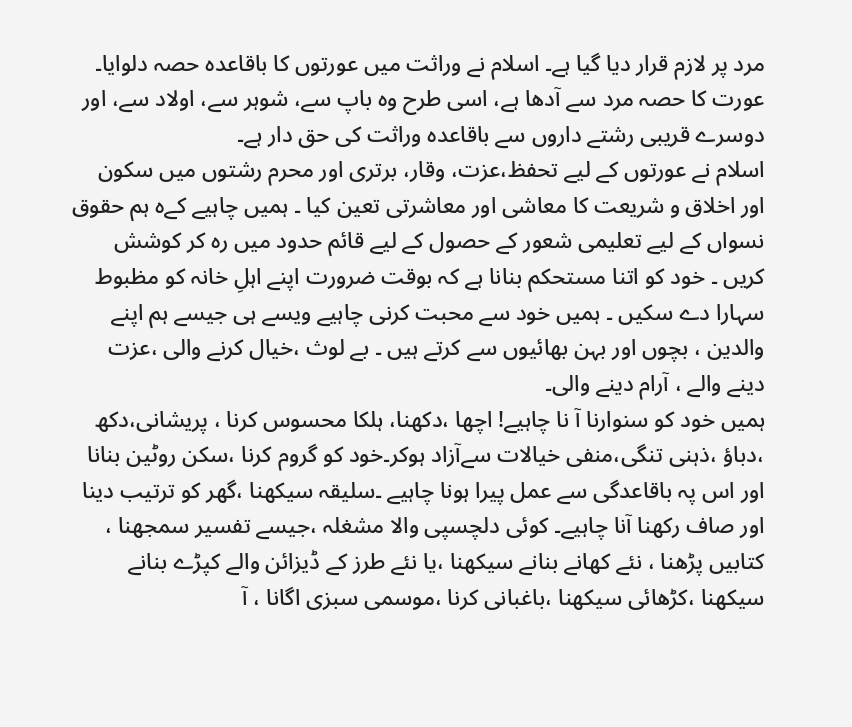مرد پر لازم قرار دیا گیا ہے۔ اسلام نے وراثت میں عورتوں کا باقاعدہ حصہ دلوایا۔ عورت کا حصہ مرد سے آدھا ہے، اسی طرح وہ باپ سے، شوہر سے، اولاد سے، اور دوسرے قریبی رشتے داروں سے باقاعدہ وراثت کی حق دار ہے۔
اسلام نے عورتوں کے لیے تحفظ،عزت، وقار، برتری اور محرم رشتوں میں سکون اور اخلاق و شریعت کا معاشی اور معاشرتی تعین کیا ۔ ہمیں چاہیے کےہ ہم حقوق نسواں کے لیے تعلیمی شعور کے حصول کے لیے قائم حدود میں رہ کر کوشش کریں ۔ خود کو اتنا مستحکم بنانا ہے کہ بوقت ضرورت اپنے اہلِ خانہ کو مظبوط سہارا دے سکیں ۔ ہمیں خود سے محبت کرنی چاہیے ویسے ہی جیسے ہم اپنے والدین ، بچوں اور بہن بھائیوں سے کرتے ہیں ۔ بے لوث ،خیال کرنے والی ،عزت دینے والے ، آرام دینے والی۔
ہمیں خود کو سنوارنا آ نا چاہیے! اچھا ،دکھنا، ہلکا محسوس کرنا ، پریشانی،دکھ ،دباؤ ،ذہنی تنگی،منفی خیالات سےآزاد ہوکر۔خود کو گروم کرنا ،سکن روٹین بنانا اور اس پہ باقاعدگی سے عمل پیرا ہونا چاہیے ۔سلیقہ سیکھنا ،گھر کو ترتیب دینا اور صاف رکھنا آنا چاہیے۔ کوئی دلچسپی والا مشغلہ ،جیسے تفسیر سمجھنا ، کتابیں پڑھنا ، نئے کھانے بنانے سیکھنا ،یا نئے طرز کے ڈیزائن والے کپڑے بنانے سیکھنا ،کڑھائی سیکھنا ،باغبانی کرنا ،موسمی سبزی اگانا ، آ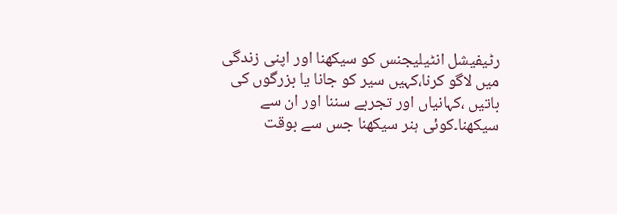رٹیفیشل انٹیلیجنس کو سیکھنا اور اپنی زندگی میں لاگو کرنا،کہیں سیر کو جانا یا بزرگوں کی باتیں ،کہانیاں اور تجربے سننا اور ان سے سیکھنا۔کوئی ہنر سیکھنا جس سے بوقت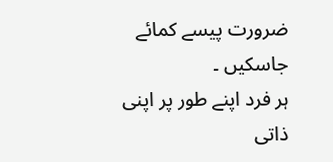ضرورت پیسے کمائے جاسکیں ۔
ہر فرد اپنے طور پر اپنی ذاتی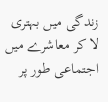زندگی میں بہتری لا کر معاشرے میں اجتماعی طور پر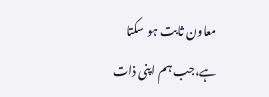معاون ثابت ہو سکتا ہے،جب ہم اپنی ذات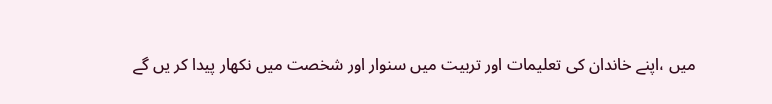میں ،اپنے خاندان کی تعلیمات اور تربیت میں سنوار اور شخصت میں نکھار پیدا کر یں گے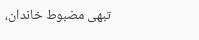تبھی مضبوط خاندان،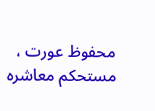محفوظ عورت ، مستحکم معاشرہ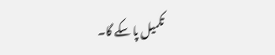تکمیل پا سکے گا۔